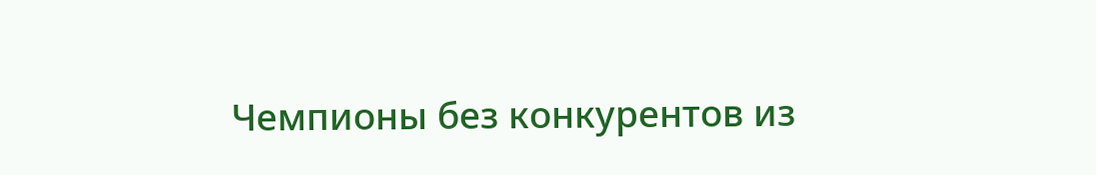Чемпионы без конкурентов из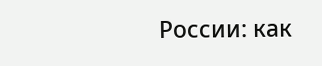России: как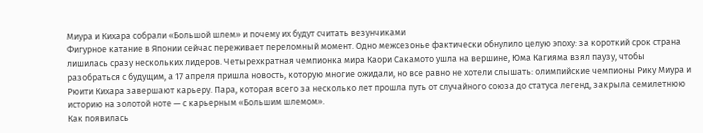Миура и Кихара собрали «Большой шлем» и почему их будут считать везунчиками
Фигурное катание в Японии сейчас переживает переломный момент. Одно межсезонье фактически обнулило целую эпоху: за короткий срок страна лишилась сразу нескольких лидеров. Четырехкратная чемпионка мира Каори Сакамото ушла на вершине, Юма Кагияма взял паузу, чтобы разобраться с будущим, а 17 апреля пришла новость, которую многие ожидали, но все равно не хотели слышать: олимпийские чемпионы Рику Миура и Рюити Кихара завершают карьеру. Пара, которая всего за несколько лет прошла путь от случайного союза до статуса легенд, закрыла семилетнюю историю на золотой ноте — с карьерным «Большим шлемом».
Как появилась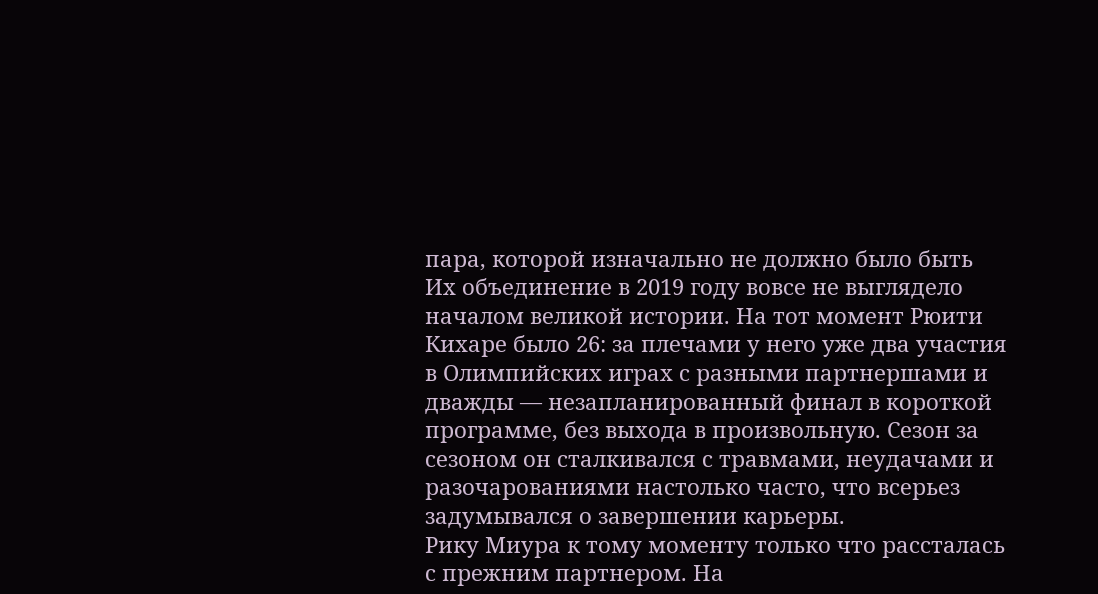пара, которой изначально не должно было быть
Их объединение в 2019 году вовсе не выглядело началом великой истории. На тот момент Рюити Кихаре было 26: за плечами у него уже два участия в Олимпийских играх с разными партнершами и дважды — незапланированный финал в короткой программе, без выхода в произвольную. Сезон за сезоном он сталкивался с травмами, неудачами и разочарованиями настолько часто, что всерьез задумывался о завершении карьеры.
Рику Миура к тому моменту только что рассталась с прежним партнером. На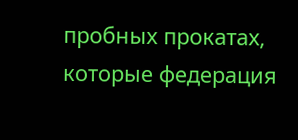пробных прокатах, которые федерация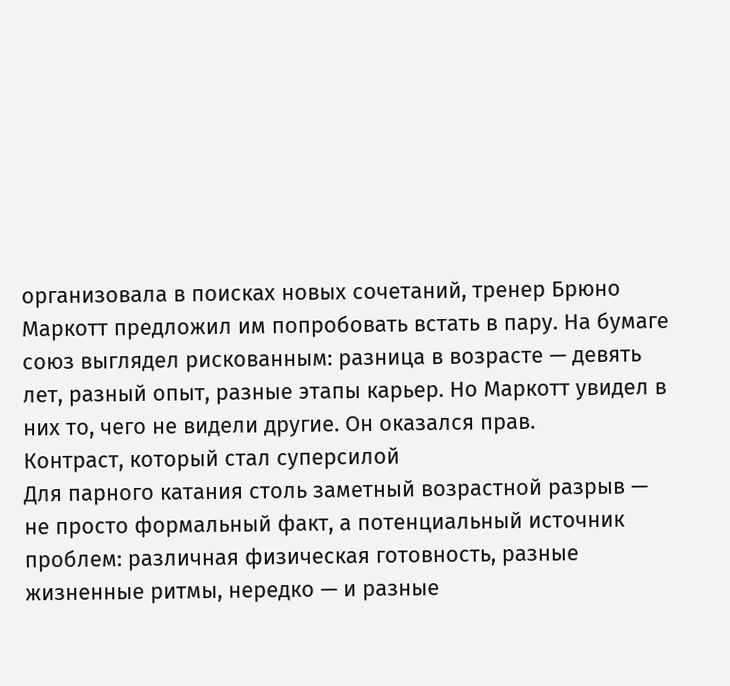организовала в поисках новых сочетаний, тренер Брюно Маркотт предложил им попробовать встать в пару. На бумаге союз выглядел рискованным: разница в возрасте — девять лет, разный опыт, разные этапы карьер. Но Маркотт увидел в них то, чего не видели другие. Он оказался прав.
Контраст, который стал суперсилой
Для парного катания столь заметный возрастной разрыв — не просто формальный факт, а потенциальный источник проблем: различная физическая готовность, разные жизненные ритмы, нередко — и разные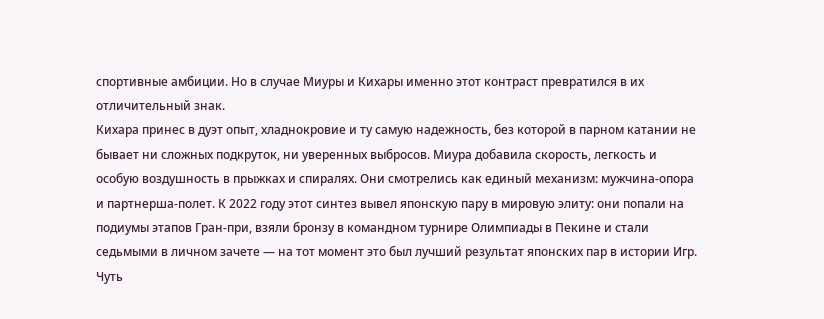спортивные амбиции. Но в случае Миуры и Кихары именно этот контраст превратился в их отличительный знак.
Кихара принес в дуэт опыт, хладнокровие и ту самую надежность, без которой в парном катании не бывает ни сложных подкруток, ни уверенных выбросов. Миура добавила скорость, легкость и особую воздушность в прыжках и спиралях. Они смотрелись как единый механизм: мужчина-опора и партнерша-полет. К 2022 году этот синтез вывел японскую пару в мировую элиту: они попали на подиумы этапов Гран-при, взяли бронзу в командном турнире Олимпиады в Пекине и стали седьмыми в личном зачете — на тот момент это был лучший результат японских пар в истории Игр.
Чуть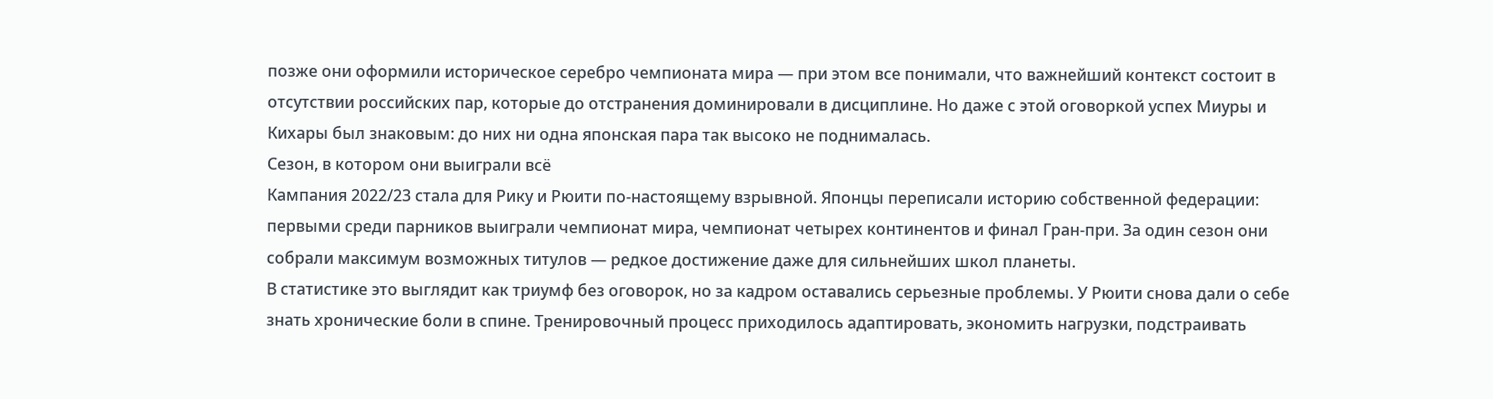позже они оформили историческое серебро чемпионата мира — при этом все понимали, что важнейший контекст состоит в отсутствии российских пар, которые до отстранения доминировали в дисциплине. Но даже с этой оговоркой успех Миуры и Кихары был знаковым: до них ни одна японская пара так высоко не поднималась.
Сезон, в котором они выиграли всё
Кампания 2022/23 стала для Рику и Рюити по-настоящему взрывной. Японцы переписали историю собственной федерации: первыми среди парников выиграли чемпионат мира, чемпионат четырех континентов и финал Гран-при. За один сезон они собрали максимум возможных титулов — редкое достижение даже для сильнейших школ планеты.
В статистике это выглядит как триумф без оговорок, но за кадром оставались серьезные проблемы. У Рюити снова дали о себе знать хронические боли в спине. Тренировочный процесс приходилось адаптировать, экономить нагрузки, подстраивать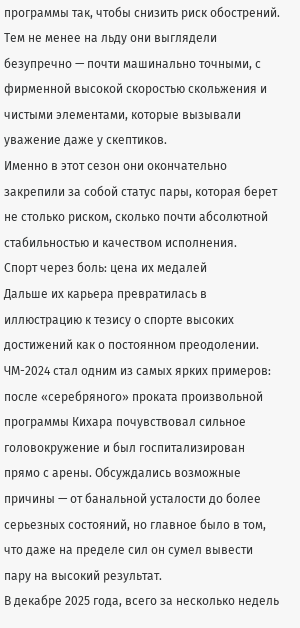программы так, чтобы снизить риск обострений. Тем не менее на льду они выглядели безупречно — почти машинально точными, с фирменной высокой скоростью скольжения и чистыми элементами, которые вызывали уважение даже у скептиков.
Именно в этот сезон они окончательно закрепили за собой статус пары, которая берет не столько риском, сколько почти абсолютной стабильностью и качеством исполнения.
Спорт через боль: цена их медалей
Дальше их карьера превратилась в иллюстрацию к тезису о спорте высоких достижений как о постоянном преодолении. ЧМ-2024 стал одним из самых ярких примеров: после «серебряного» проката произвольной программы Кихара почувствовал сильное головокружение и был госпитализирован прямо с арены. Обсуждались возможные причины — от банальной усталости до более серьезных состояний, но главное было в том, что даже на пределе сил он сумел вывести пару на высокий результат.
В декабре 2025 года, всего за несколько недель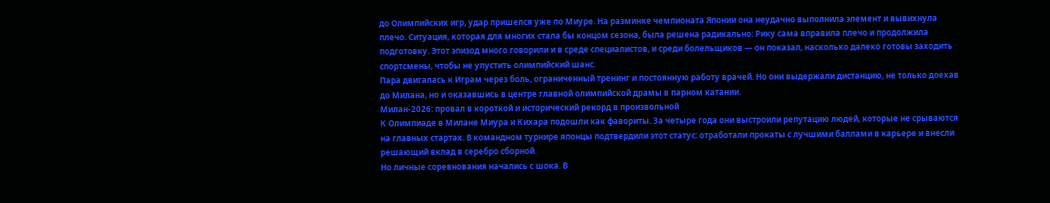до Олимпийских игр, удар пришелся уже по Миуре. На разминке чемпионата Японии она неудачно выполнила элемент и вывихнула плечо. Ситуация, которая для многих стала бы концом сезона, была решена радикально: Рику сама вправила плечо и продолжила подготовку. Этот эпизод много говорили и в среде специалистов, и среди болельщиков — он показал, насколько далеко готовы заходить спортсмены, чтобы не упустить олимпийский шанс.
Пара двигалась к Играм через боль, ограниченный тренинг и постоянную работу врачей. Но они выдержали дистанцию, не только доехав до Милана, но и оказавшись в центре главной олимпийской драмы в парном катании.
Милан-2026: провал в короткой и исторический рекорд в произвольной
К Олимпиаде в Милане Миура и Кихара подошли как фавориты. За четыре года они выстроили репутацию людей, которые не срываются на главных стартах. В командном турнире японцы подтвердили этот статус: отработали прокаты с лучшими баллами в карьере и внесли решающий вклад в серебро сборной.
Но личные соревнования начались с шока. В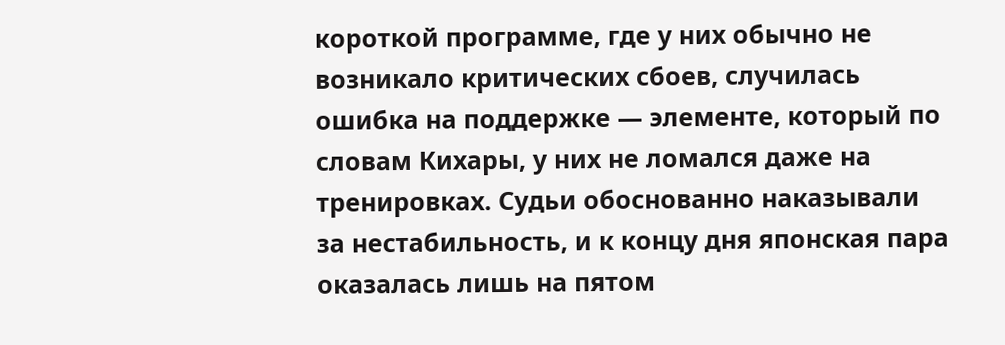короткой программе, где у них обычно не возникало критических сбоев, случилась ошибка на поддержке — элементе, который по словам Кихары, у них не ломался даже на тренировках. Судьи обоснованно наказывали за нестабильность, и к концу дня японская пара оказалась лишь на пятом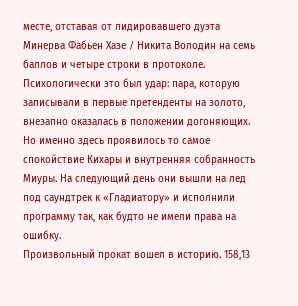месте, отставая от лидировавшего дуэта Минерва Фабьен Хазе / Никита Володин на семь баллов и четыре строки в протоколе.
Психологически это был удар: пара, которую записывали в первые претенденты на золото, внезапно оказалась в положении догоняющих. Но именно здесь проявилось то самое спокойствие Кихары и внутренняя собранность Миуры. На следующий день они вышли на лед под саундтрек к «Гладиатору» и исполнили программу так, как будто не имели права на ошибку.
Произвольный прокат вошел в историю. 158,13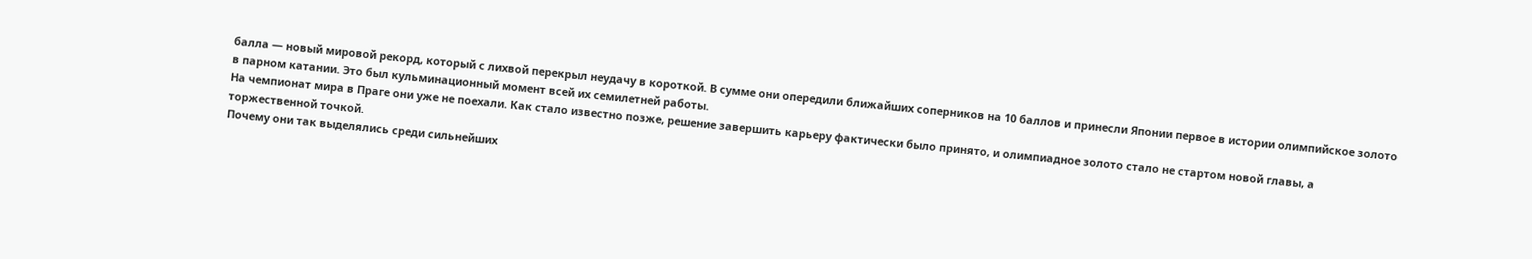балла — новый мировой рекорд, который с лихвой перекрыл неудачу в короткой. В сумме они опередили ближайших соперников на 10 баллов и принесли Японии первое в истории олимпийское золото в парном катании. Это был кульминационный момент всей их семилетней работы.
На чемпионат мира в Праге они уже не поехали. Как стало известно позже, решение завершить карьеру фактически было принято, и олимпиадное золото стало не стартом новой главы, а торжественной точкой.
Почему они так выделялись среди сильнейших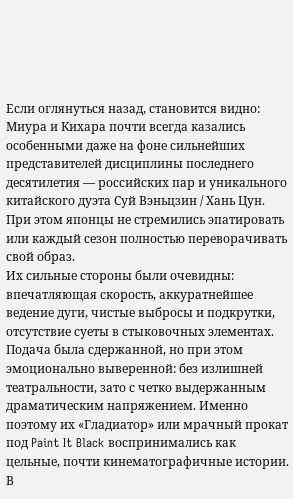Если оглянуться назад, становится видно: Миура и Кихара почти всегда казались особенными даже на фоне сильнейших представителей дисциплины последнего десятилетия — российских пар и уникального китайского дуэта Суй Вэньцзин / Хань Цун. При этом японцы не стремились эпатировать или каждый сезон полностью переворачивать свой образ.
Их сильные стороны были очевидны: впечатляющая скорость, аккуратнейшее ведение дуги, чистые выбросы и подкрутки, отсутствие суеты в стыковочных элементах. Подача была сдержанной, но при этом эмоционально выверенной: без излишней театральности, зато с четко выдержанным драматическим напряжением. Именно поэтому их «Гладиатор» или мрачный прокат под Paint It Black воспринимались как цельные, почти кинематографичные истории.
В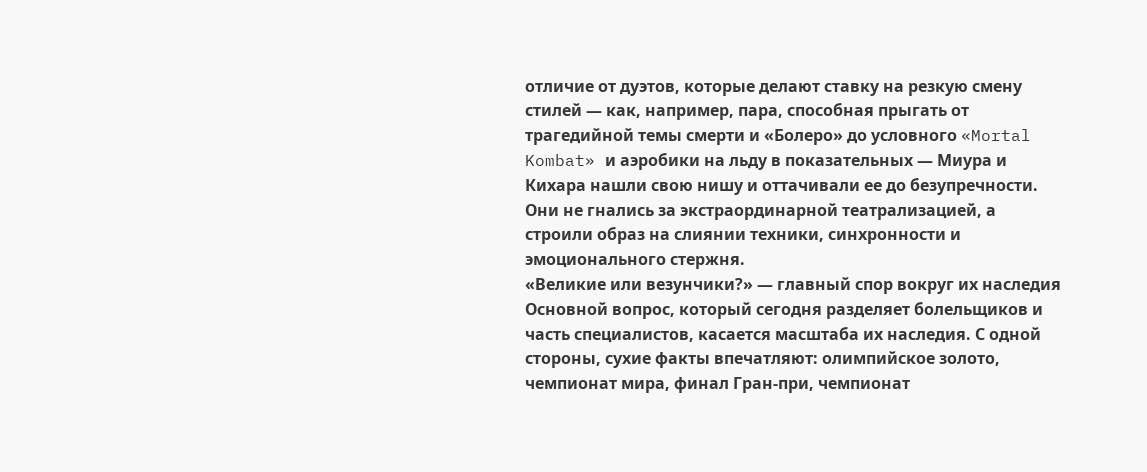отличие от дуэтов, которые делают ставку на резкую смену стилей — как, например, пара, способная прыгать от трагедийной темы смерти и «Болеро» до условного «Mortal Kombat» и аэробики на льду в показательных — Миура и Кихара нашли свою нишу и оттачивали ее до безупречности. Они не гнались за экстраординарной театрализацией, а строили образ на слиянии техники, синхронности и эмоционального стержня.
«Великие или везунчики?» — главный спор вокруг их наследия
Основной вопрос, который сегодня разделяет болельщиков и часть специалистов, касается масштаба их наследия. С одной стороны, сухие факты впечатляют: олимпийское золото, чемпионат мира, финал Гран-при, чемпионат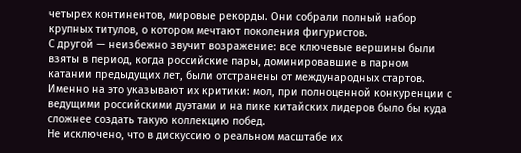четырех континентов, мировые рекорды. Они собрали полный набор крупных титулов, о котором мечтают поколения фигуристов.
С другой — неизбежно звучит возражение: все ключевые вершины были взяты в период, когда российские пары, доминировавшие в парном катании предыдущих лет, были отстранены от международных стартов. Именно на это указывают их критики: мол, при полноценной конкуренции с ведущими российскими дуэтами и на пике китайских лидеров было бы куда сложнее создать такую коллекцию побед.
Не исключено, что в дискуссию о реальном масштабе их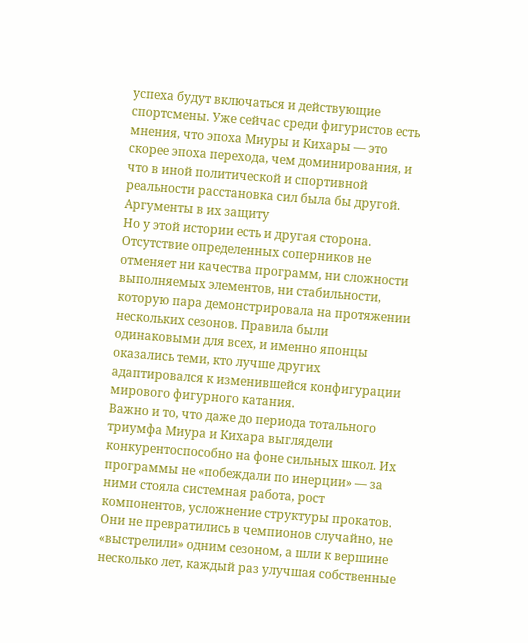успеха будут включаться и действующие спортсмены. Уже сейчас среди фигуристов есть мнения, что эпоха Миуры и Кихары — это скорее эпоха перехода, чем доминирования, и что в иной политической и спортивной реальности расстановка сил была бы другой.
Аргументы в их защиту
Но у этой истории есть и другая сторона. Отсутствие определенных соперников не отменяет ни качества программ, ни сложности выполняемых элементов, ни стабильности, которую пара демонстрировала на протяжении нескольких сезонов. Правила были одинаковыми для всех, и именно японцы оказались теми, кто лучше других адаптировался к изменившейся конфигурации мирового фигурного катания.
Важно и то, что даже до периода тотального триумфа Миура и Кихара выглядели конкурентоспособно на фоне сильных школ. Их программы не «побеждали по инерции» — за ними стояла системная работа, рост компонентов, усложнение структуры прокатов. Они не превратились в чемпионов случайно, не «выстрелили» одним сезоном, а шли к вершине несколько лет, каждый раз улучшая собственные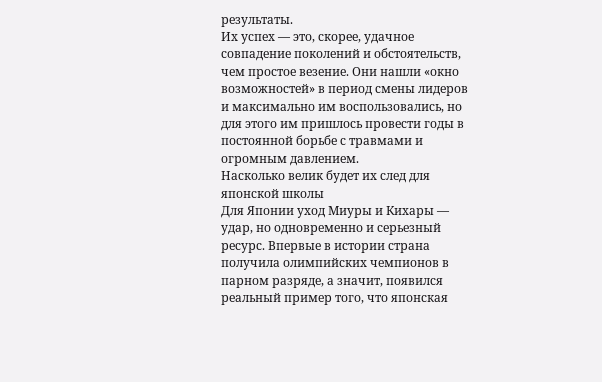результаты.
Их успех — это, скорее, удачное совпадение поколений и обстоятельств, чем простое везение. Они нашли «окно возможностей» в период смены лидеров и максимально им воспользовались, но для этого им пришлось провести годы в постоянной борьбе с травмами и огромным давлением.
Насколько велик будет их след для японской школы
Для Японии уход Миуры и Кихары — удар, но одновременно и серьезный ресурс. Впервые в истории страна получила олимпийских чемпионов в парном разряде, а значит, появился реальный пример того, что японская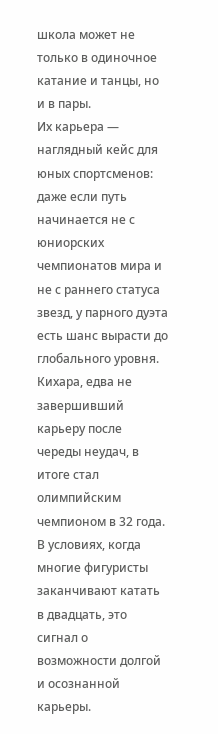школа может не только в одиночное катание и танцы, но и в пары.
Их карьера — наглядный кейс для юных спортсменов: даже если путь начинается не с юниорских чемпионатов мира и не с раннего статуса звезд, у парного дуэта есть шанс вырасти до глобального уровня. Кихара, едва не завершивший карьеру после череды неудач, в итоге стал олимпийским чемпионом в 32 года. В условиях, когда многие фигуристы заканчивают катать в двадцать, это сигнал о возможности долгой и осознанной карьеры.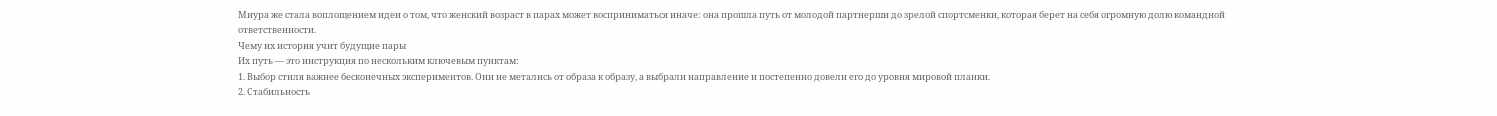Миура же стала воплощением идеи о том, что женский возраст в парах может восприниматься иначе: она прошла путь от молодой партнерши до зрелой спортсменки, которая берет на себя огромную долю командной ответственности.
Чему их история учит будущие пары
Их путь — это инструкция по нескольким ключевым пунктам:
1. Выбор стиля важнее бесконечных экспериментов. Они не метались от образа к образу, а выбрали направление и постепенно довели его до уровня мировой планки.
2. Стабильность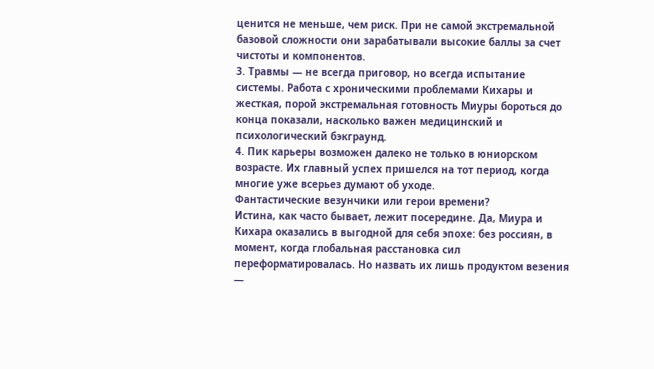ценится не меньше, чем риск. При не самой экстремальной базовой сложности они зарабатывали высокие баллы за счет чистоты и компонентов.
3. Травмы — не всегда приговор, но всегда испытание системы. Работа с хроническими проблемами Кихары и жесткая, порой экстремальная готовность Миуры бороться до конца показали, насколько важен медицинский и психологический бэкграунд.
4. Пик карьеры возможен далеко не только в юниорском возрасте. Их главный успех пришелся на тот период, когда многие уже всерьез думают об уходе.
Фантастические везунчики или герои времени?
Истина, как часто бывает, лежит посередине. Да, Миура и Кихара оказались в выгодной для себя эпохе: без россиян, в момент, когда глобальная расстановка сил переформатировалась. Но назвать их лишь продуктом везения —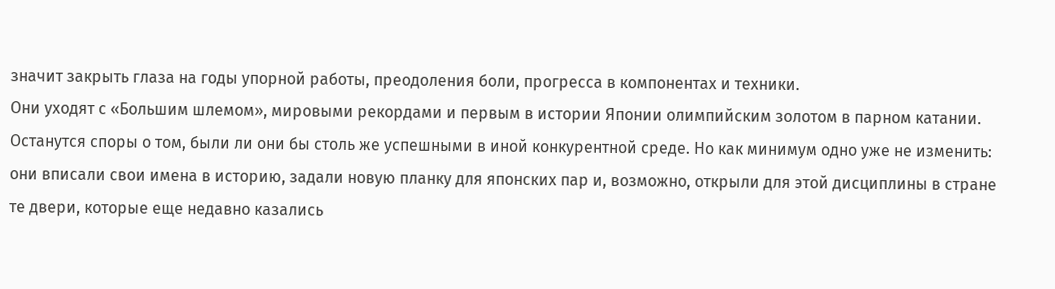значит закрыть глаза на годы упорной работы, преодоления боли, прогресса в компонентах и техники.
Они уходят с «Большим шлемом», мировыми рекордами и первым в истории Японии олимпийским золотом в парном катании. Останутся споры о том, были ли они бы столь же успешными в иной конкурентной среде. Но как минимум одно уже не изменить: они вписали свои имена в историю, задали новую планку для японских пар и, возможно, открыли для этой дисциплины в стране те двери, которые еще недавно казались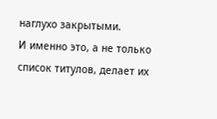наглухо закрытыми.
И именно это, а не только список титулов, делает их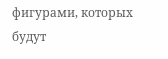фигурами, которых будут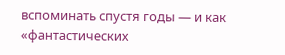вспоминать спустя годы — и как «фантастических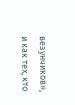везунчиков», и как тех, кто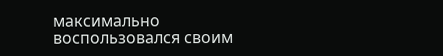максимально воспользовался своим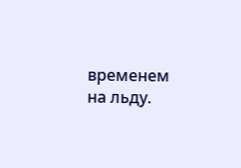временем на льду.